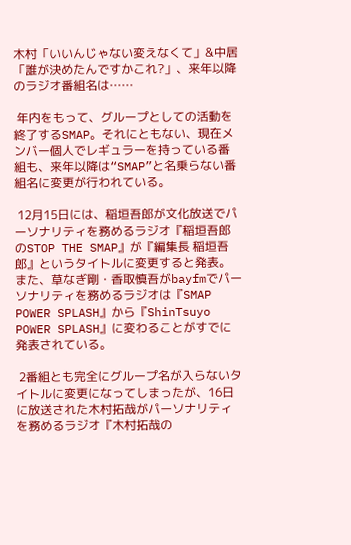木村「いいんじゃない変えなくて」&中居「誰が決めたんですかこれ?」、来年以降のラジオ番組名は……

 年内をもって、グループとしての活動を終了するSMAP。それにともない、現在メンバー個人でレギュラーを持っている番組も、来年以降は“SMAP”と名乗らない番組名に変更が行われている。

 12月15日には、稲垣吾郎が文化放送でパーソナリティを務めるラジオ『稲垣吾郎のSTOP THE SMAP』が『編集長 稲垣吾郎』というタイトルに変更すると発表。また、草なぎ剛・香取慎吾がbayfmでパーソナリティを務めるラジオは『SMAP POWER SPLASH』から『ShinTsuyo POWER SPLASH』に変わることがすでに発表されている。

 2番組とも完全にグループ名が入らないタイトルに変更になってしまったが、16日に放送された木村拓哉がパーソナリティを務めるラジオ『木村拓哉の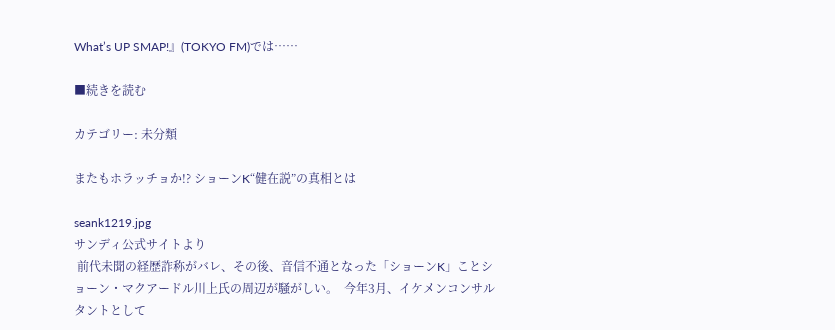What’s UP SMAP!』(TOKYO FM)では……

■続きを読む

カテゴリー: 未分類

またもホラッチョか!? ショーンK“健在説”の真相とは

seank1219.jpg
サンディ公式サイトより
 前代未聞の経歴詐称がバレ、その後、音信不通となった「ショーンK」ことショーン・マクアードル川上氏の周辺が騒がしい。  今年3月、イケメンコンサルタントとして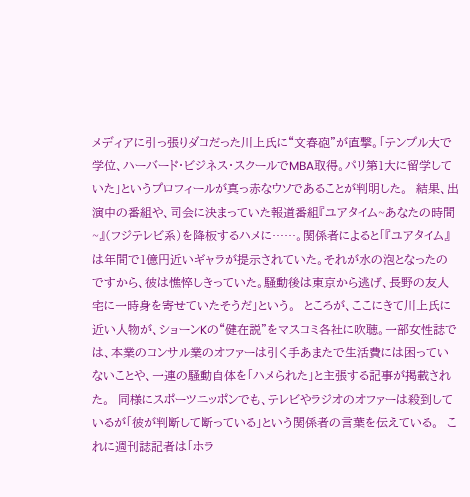メディアに引っ張りダコだった川上氏に“文春砲”が直撃。「テンプル大で学位、ハーバード・ビジネス・スクールでMBA取得。パリ第1大に留学していた」というプロフィールが真っ赤なウソであることが判明した。  結果、出演中の番組や、司会に決まっていた報道番組『ユアタイム~あなたの時間~』(フジテレビ系)を降板するハメに……。関係者によると「『ユアタイム』は年間で1億円近いギャラが提示されていた。それが水の泡となったのですから、彼は憔悴しきっていた。騒動後は東京から逃げ、長野の友人宅に一時身を寄せていたそうだ」という。  ところが、ここにきて川上氏に近い人物が、ショーンKの“健在説”をマスコミ各社に吹聴。一部女性誌では、本業のコンサル業のオファーは引く手あまたで生活費には困っていないことや、一連の騒動自体を「ハメられた」と主張する記事が掲載された。  同様にスポーツニッポンでも、テレビやラジオのオファーは殺到しているが「彼が判断して断っている」という関係者の言葉を伝えている。  これに週刊誌記者は「ホラ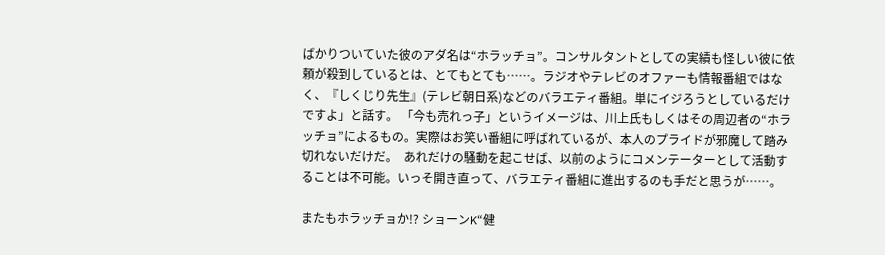ばかりついていた彼のアダ名は“ホラッチョ”。コンサルタントとしての実績も怪しい彼に依頼が殺到しているとは、とてもとても……。ラジオやテレビのオファーも情報番組ではなく、『しくじり先生』(テレビ朝日系)などのバラエティ番組。単にイジろうとしているだけですよ」と話す。 「今も売れっ子」というイメージは、川上氏もしくはその周辺者の“ホラッチョ”によるもの。実際はお笑い番組に呼ばれているが、本人のプライドが邪魔して踏み切れないだけだ。  あれだけの騒動を起こせば、以前のようにコメンテーターとして活動することは不可能。いっそ開き直って、バラエティ番組に進出するのも手だと思うが……。

またもホラッチョか!? ショーンK“健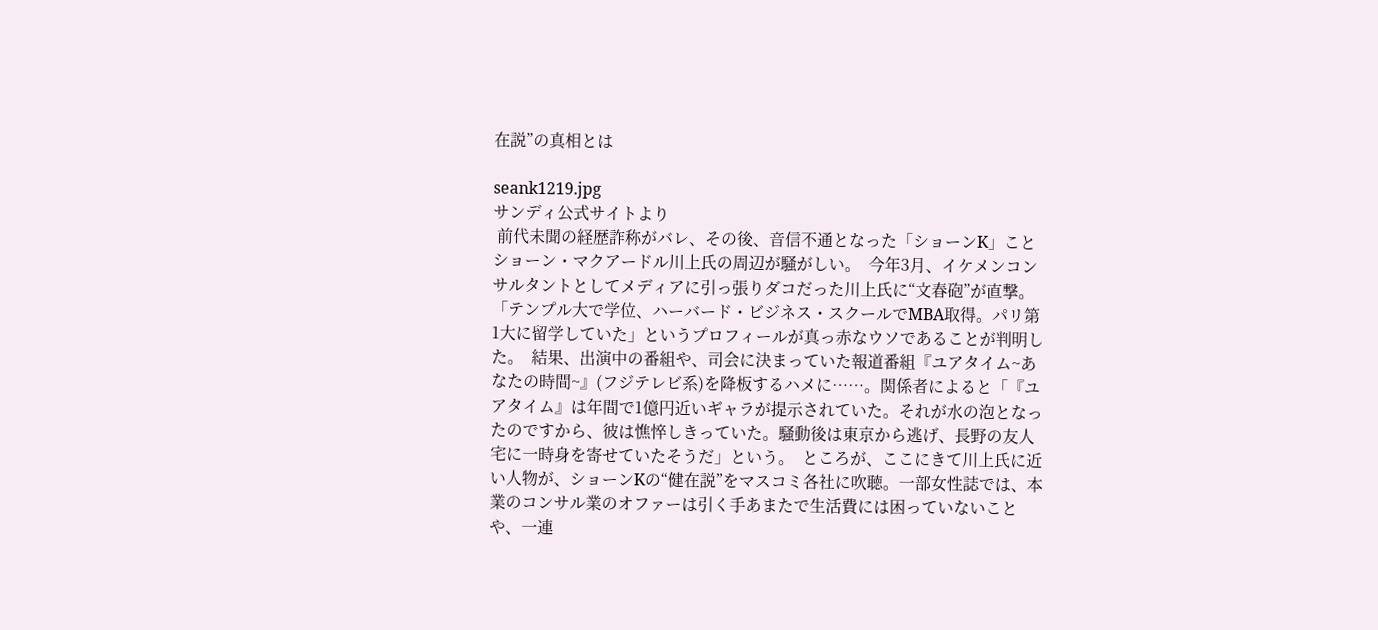在説”の真相とは

seank1219.jpg
サンディ公式サイトより
 前代未聞の経歴詐称がバレ、その後、音信不通となった「ショーンK」ことショーン・マクアードル川上氏の周辺が騒がしい。  今年3月、イケメンコンサルタントとしてメディアに引っ張りダコだった川上氏に“文春砲”が直撃。「テンプル大で学位、ハーバード・ビジネス・スクールでMBA取得。パリ第1大に留学していた」というプロフィールが真っ赤なウソであることが判明した。  結果、出演中の番組や、司会に決まっていた報道番組『ユアタイム~あなたの時間~』(フジテレビ系)を降板するハメに……。関係者によると「『ユアタイム』は年間で1億円近いギャラが提示されていた。それが水の泡となったのですから、彼は憔悴しきっていた。騒動後は東京から逃げ、長野の友人宅に一時身を寄せていたそうだ」という。  ところが、ここにきて川上氏に近い人物が、ショーンKの“健在説”をマスコミ各社に吹聴。一部女性誌では、本業のコンサル業のオファーは引く手あまたで生活費には困っていないことや、一連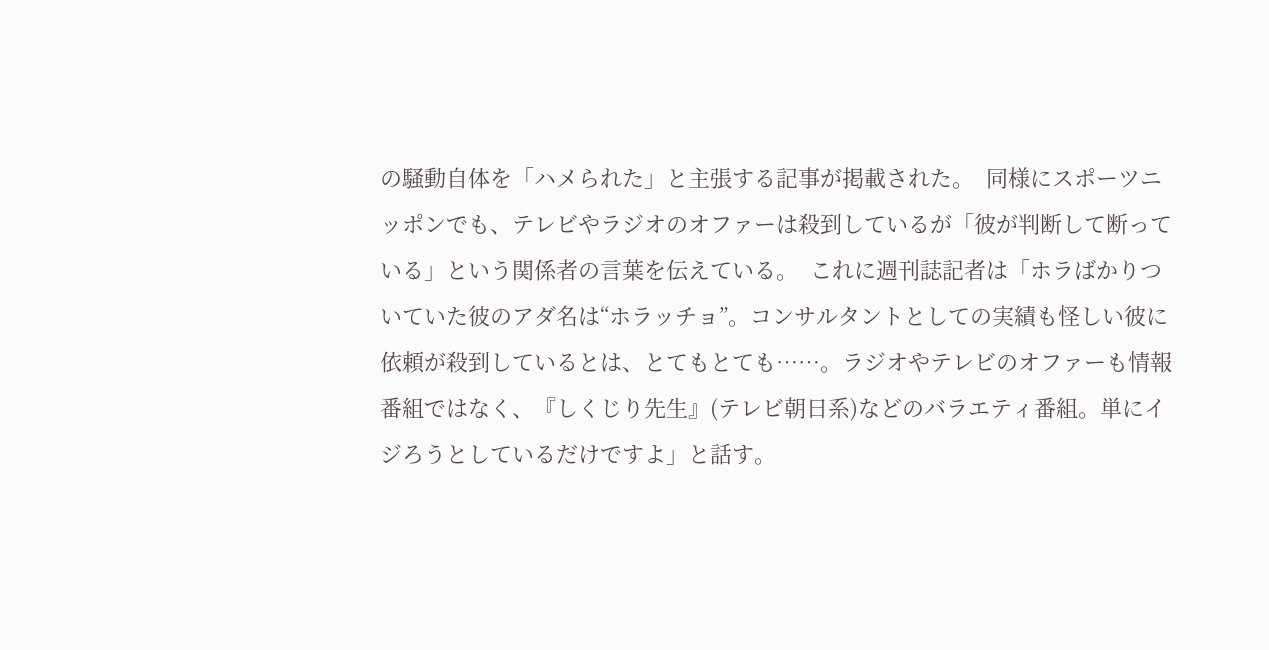の騒動自体を「ハメられた」と主張する記事が掲載された。  同様にスポーツニッポンでも、テレビやラジオのオファーは殺到しているが「彼が判断して断っている」という関係者の言葉を伝えている。  これに週刊誌記者は「ホラばかりついていた彼のアダ名は“ホラッチョ”。コンサルタントとしての実績も怪しい彼に依頼が殺到しているとは、とてもとても……。ラジオやテレビのオファーも情報番組ではなく、『しくじり先生』(テレビ朝日系)などのバラエティ番組。単にイジろうとしているだけですよ」と話す。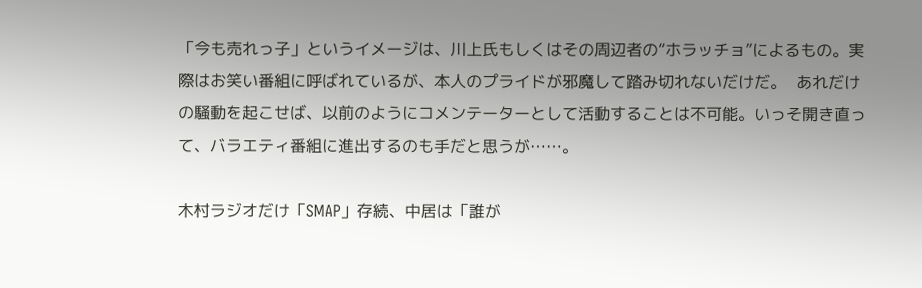「今も売れっ子」というイメージは、川上氏もしくはその周辺者の“ホラッチョ”によるもの。実際はお笑い番組に呼ばれているが、本人のプライドが邪魔して踏み切れないだけだ。  あれだけの騒動を起こせば、以前のようにコメンテーターとして活動することは不可能。いっそ開き直って、バラエティ番組に進出するのも手だと思うが……。

木村ラジオだけ「SMAP」存続、中居は「誰が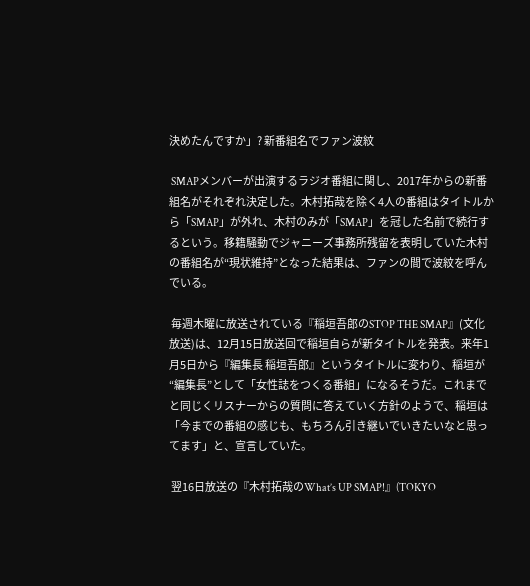決めたんですか」? 新番組名でファン波紋

 SMAPメンバーが出演するラジオ番組に関し、2017年からの新番組名がそれぞれ決定した。木村拓哉を除く4人の番組はタイトルから「SMAP」が外れ、木村のみが「SMAP」を冠した名前で続行するという。移籍騒動でジャニーズ事務所残留を表明していた木村の番組名が“現状維持”となった結果は、ファンの間で波紋を呼んでいる。

 毎週木曜に放送されている『稲垣吾郎のSTOP THE SMAP』(文化放送)は、12月15日放送回で稲垣自らが新タイトルを発表。来年1月5日から『編集長 稲垣吾郎』というタイトルに変わり、稲垣が“編集長”として「女性誌をつくる番組」になるそうだ。これまでと同じくリスナーからの質問に答えていく方針のようで、稲垣は「今までの番組の感じも、もちろん引き継いでいきたいなと思ってます」と、宣言していた。

 翌16日放送の『木村拓哉のWhat’s UP SMAP!』(TOKYO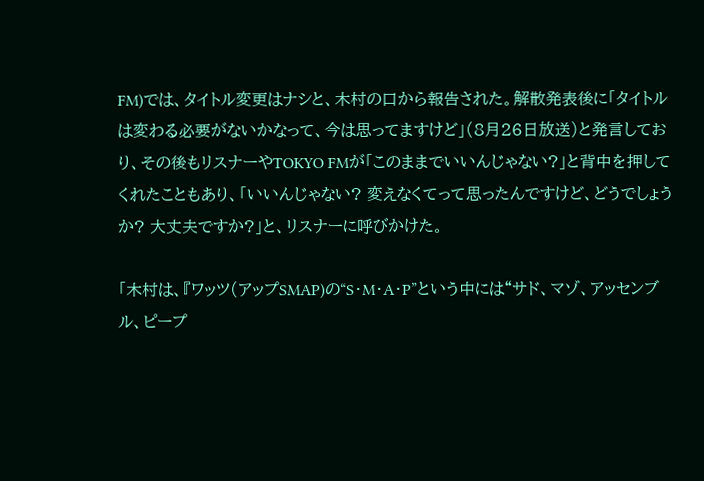FM)では、タイトル変更はナシと、木村の口から報告された。解散発表後に「タイトルは変わる必要がないかなって、今は思ってますけど」(8月26日放送)と発言しており、その後もリスナーやTOKYO FMが「このままでいいんじゃない?」と背中を押してくれたこともあり、「いいんじゃない? 変えなくてって思ったんですけど、どうでしょうか? 大丈夫ですか?」と、リスナーに呼びかけた。

「木村は、『ワッツ(アップSMAP)の“S・M・A・P”という中には“サド、マゾ、アッセンブル、ピープ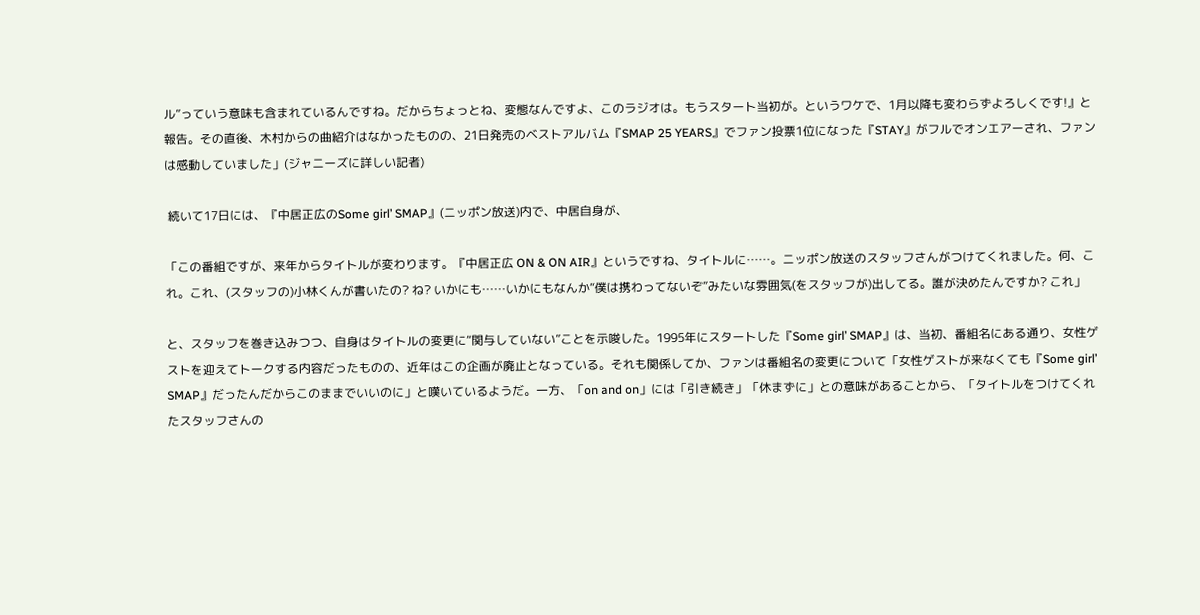ル”っていう意味も含まれているんですね。だからちょっとね、変態なんですよ、このラジオは。もうスタート当初が。というワケで、1月以降も変わらずよろしくです!』と報告。その直後、木村からの曲紹介はなかったものの、21日発売のベストアルバム『SMAP 25 YEARS』でファン投票1位になった『STAY』がフルでオンエアーされ、ファンは感動していました」(ジャニーズに詳しい記者)

 続いて17日には、『中居正広のSome girl’ SMAP』(ニッポン放送)内で、中居自身が、

「この番組ですが、来年からタイトルが変わります。『中居正広 ON & ON AIR』というですね、タイトルに……。ニッポン放送のスタッフさんがつけてくれました。何、これ。これ、(スタッフの)小林くんが書いたの? ね? いかにも……いかにもなんか“僕は携わってないぞ”みたいな雰囲気(をスタッフが)出してる。誰が決めたんですか? これ」

と、スタッフを巻き込みつつ、自身はタイトルの変更に“関与していない”ことを示唆した。1995年にスタートした『Some girl’ SMAP』は、当初、番組名にある通り、女性ゲストを迎えてトークする内容だったものの、近年はこの企画が廃止となっている。それも関係してか、ファンは番組名の変更について「女性ゲストが来なくても『Some girl’ SMAP』だったんだからこのままでいいのに」と嘆いているようだ。一方、「on and on」には「引き続き」「休まずに」との意味があることから、「タイトルをつけてくれたスタッフさんの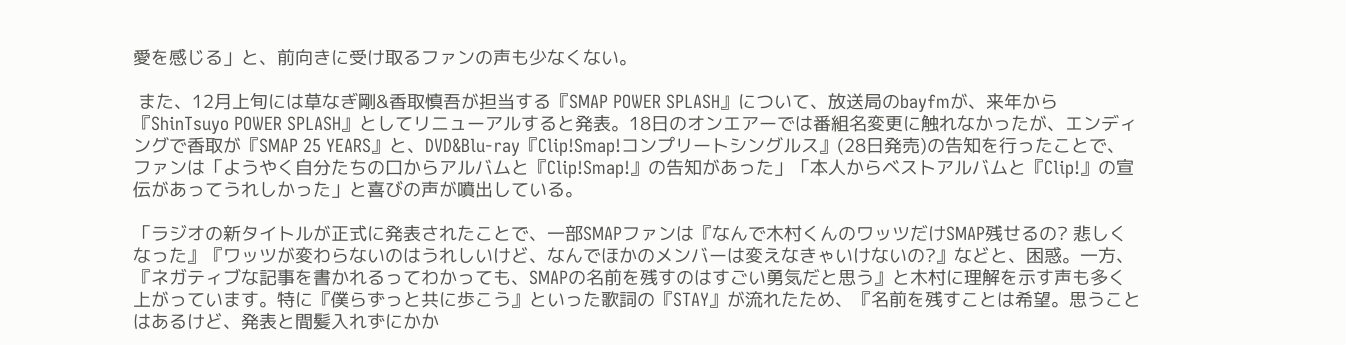愛を感じる」と、前向きに受け取るファンの声も少なくない。

 また、12月上旬には草なぎ剛&香取慎吾が担当する『SMAP POWER SPLASH』について、放送局のbayfmが、来年から『ShinTsuyo POWER SPLASH』としてリニューアルすると発表。18日のオンエアーでは番組名変更に触れなかったが、エンディングで香取が『SMAP 25 YEARS』と、DVD&Blu-ray『Clip!Smap!コンプリートシングルス』(28日発売)の告知を行ったことで、ファンは「ようやく自分たちの口からアルバムと『Clip!Smap!』の告知があった」「本人からベストアルバムと『Clip!』の宣伝があってうれしかった」と喜びの声が噴出している。

「ラジオの新タイトルが正式に発表されたことで、一部SMAPファンは『なんで木村くんのワッツだけSMAP残せるの? 悲しくなった』『ワッツが変わらないのはうれしいけど、なんでほかのメンバーは変えなきゃいけないの?』などと、困惑。一方、『ネガティブな記事を書かれるってわかっても、SMAPの名前を残すのはすごい勇気だと思う』と木村に理解を示す声も多く上がっています。特に『僕らずっと共に歩こう』といった歌詞の『STAY』が流れたため、『名前を残すことは希望。思うことはあるけど、発表と間髪入れずにかか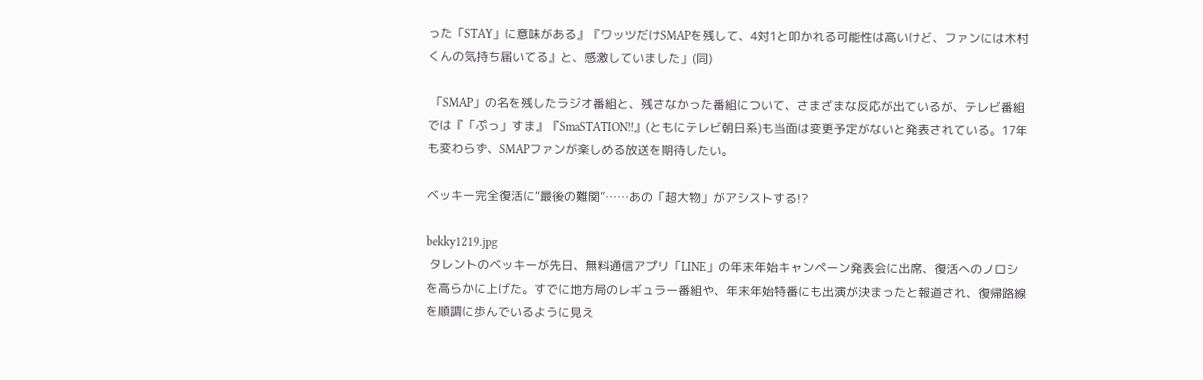った「STAY」に意味がある』『ワッツだけSMAPを残して、4対1と叩かれる可能性は高いけど、ファンには木村くんの気持ち届いてる』と、感激していました」(同)

 「SMAP」の名を残したラジオ番組と、残さなかった番組について、さまざまな反応が出ているが、テレビ番組では『「ぷっ」すま』『SmaSTATION!!』(ともにテレビ朝日系)も当面は変更予定がないと発表されている。17年も変わらず、SMAPファンが楽しめる放送を期待したい。

ベッキー完全復活に“最後の難関”……あの「超大物」がアシストする!?

bekky1219.jpg
 タレントのベッキーが先日、無料通信アプリ「LINE」の年末年始キャンペーン発表会に出席、復活へのノロシを高らかに上げた。すでに地方局のレギュラー番組や、年末年始特番にも出演が決まったと報道され、復帰路線を順調に歩んでいるように見え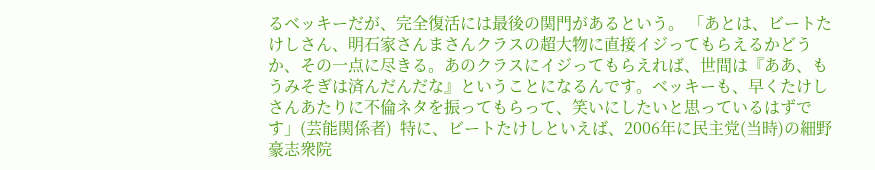るベッキーだが、完全復活には最後の関門があるという。 「あとは、ビートたけしさん、明石家さんまさんクラスの超大物に直接イジってもらえるかどうか、その一点に尽きる。あのクラスにイジってもらえれば、世間は『ああ、もうみそぎは済んだんだな』ということになるんです。ベッキーも、早くたけしさんあたりに不倫ネタを振ってもらって、笑いにしたいと思っているはずです」(芸能関係者)  特に、ビートたけしといえば、2006年に民主党(当時)の細野豪志衆院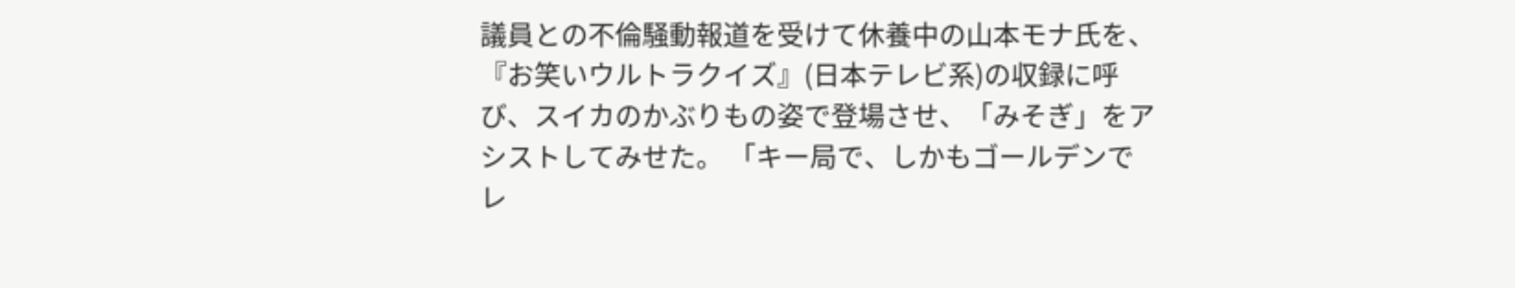議員との不倫騒動報道を受けて休養中の山本モナ氏を、『お笑いウルトラクイズ』(日本テレビ系)の収録に呼び、スイカのかぶりもの姿で登場させ、「みそぎ」をアシストしてみせた。 「キー局で、しかもゴールデンでレ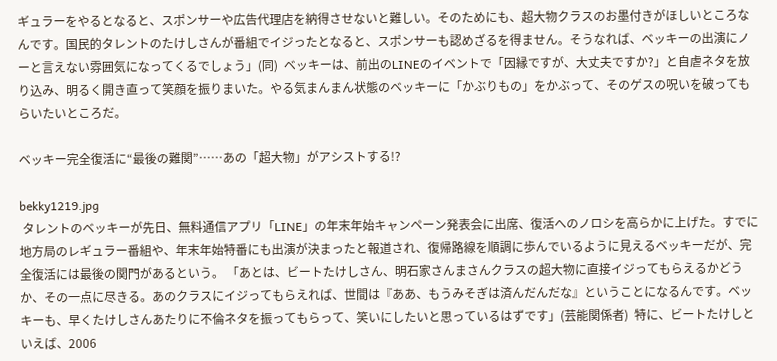ギュラーをやるとなると、スポンサーや広告代理店を納得させないと難しい。そのためにも、超大物クラスのお墨付きがほしいところなんです。国民的タレントのたけしさんが番組でイジったとなると、スポンサーも認めざるを得ません。そうなれば、ベッキーの出演にノーと言えない雰囲気になってくるでしょう」(同)  ベッキーは、前出のLINEのイベントで「因縁ですが、大丈夫ですか?」と自虐ネタを放り込み、明るく開き直って笑顔を振りまいた。やる気まんまん状態のベッキーに「かぶりもの」をかぶって、そのゲスの呪いを破ってもらいたいところだ。

ベッキー完全復活に“最後の難関”……あの「超大物」がアシストする!?

bekky1219.jpg
 タレントのベッキーが先日、無料通信アプリ「LINE」の年末年始キャンペーン発表会に出席、復活へのノロシを高らかに上げた。すでに地方局のレギュラー番組や、年末年始特番にも出演が決まったと報道され、復帰路線を順調に歩んでいるように見えるベッキーだが、完全復活には最後の関門があるという。 「あとは、ビートたけしさん、明石家さんまさんクラスの超大物に直接イジってもらえるかどうか、その一点に尽きる。あのクラスにイジってもらえれば、世間は『ああ、もうみそぎは済んだんだな』ということになるんです。ベッキーも、早くたけしさんあたりに不倫ネタを振ってもらって、笑いにしたいと思っているはずです」(芸能関係者)  特に、ビートたけしといえば、2006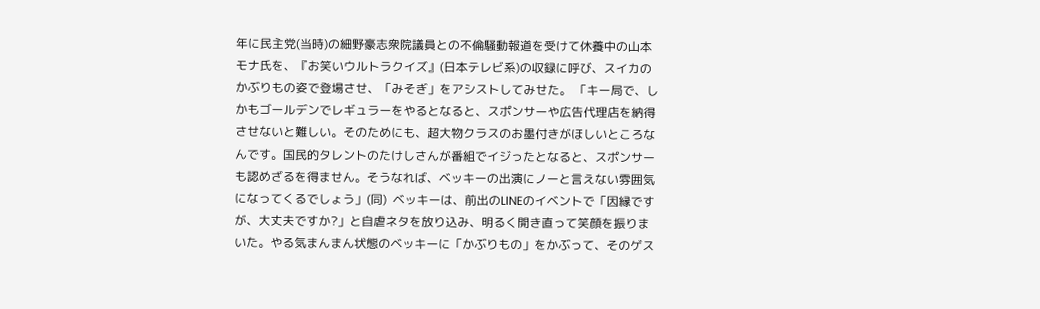年に民主党(当時)の細野豪志衆院議員との不倫騒動報道を受けて休養中の山本モナ氏を、『お笑いウルトラクイズ』(日本テレビ系)の収録に呼び、スイカのかぶりもの姿で登場させ、「みそぎ」をアシストしてみせた。 「キー局で、しかもゴールデンでレギュラーをやるとなると、スポンサーや広告代理店を納得させないと難しい。そのためにも、超大物クラスのお墨付きがほしいところなんです。国民的タレントのたけしさんが番組でイジったとなると、スポンサーも認めざるを得ません。そうなれば、ベッキーの出演にノーと言えない雰囲気になってくるでしょう」(同)  ベッキーは、前出のLINEのイベントで「因縁ですが、大丈夫ですか?」と自虐ネタを放り込み、明るく開き直って笑顔を振りまいた。やる気まんまん状態のベッキーに「かぶりもの」をかぶって、そのゲス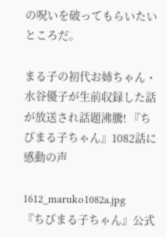の呪いを破ってもらいたいところだ。

まる子の初代お姉ちゃん・水谷優子が生前収録した話が放送され話題沸騰! 『ちびまる子ちゃん』1082話に感動の声

1612_maruko1082a.jpg
『ちびまる子ちゃん』公式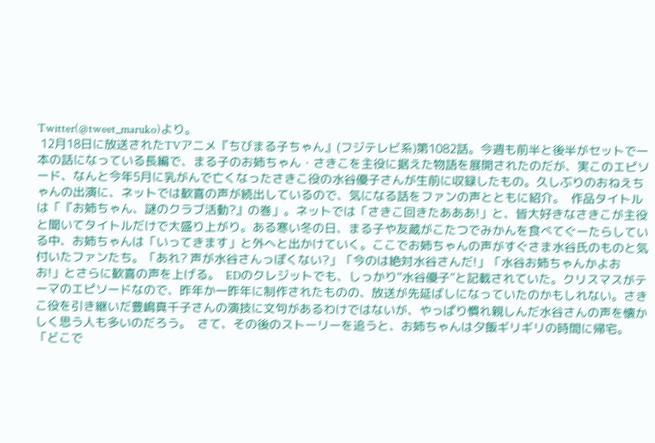Twitter(@tweet_maruko)より。
 12月18日に放送されたTVアニメ『ちびまる子ちゃん』(フジテレビ系)第1082話。今週も前半と後半がセットで一本の話になっている長編で、まる子のお姉ちゃん・さきこを主役に据えた物語を展開されたのだが、実このエピソード、なんと今年5月に乳がんで亡くなったさきこ役の水谷優子さんが生前に収録したもの。久しぶりのおねえちゃんの出演に、ネットでは歓喜の声が続出しているので、気になる話をファンの声とともに紹介。  作品タイトルは「『お姉ちゃん、謎のクラブ活動?』の巻」。ネットでは「さきこ回きたあああ!」と、皆大好きなさきこが主役と聞いてタイトルだけで大盛り上がり。ある寒い冬の日、まる子や友蔵がこたつでみかんを食べてぐーたらしている中、お姉ちゃんは「いってきます」と外へと出かけていく。ここでお姉ちゃんの声がすぐさま水谷氏のものと気付いたファンたち。「あれ? 声が水谷さんっぽくない?」「今のは絶対水谷さんだ!」「水谷お姉ちゃんかよおお!」とさらに歓喜の声を上げる。  EDのクレジットでも、しっかり“水谷優子”と記載されていた。クリスマスがテーマのエピソードなので、昨年か一昨年に制作されたものの、放送が先延ばしになっていたのかもしれない。さきこ役を引き継いだ豊嶋真千子さんの演技に文句があるわけではないが、やっぱり慣れ親しんだ水谷さんの声を懐かしく思う人も多いのだろう。  さて、その後のストーリーを追うと、お姉ちゃんは夕飯ギリギリの時間に帰宅。「どこで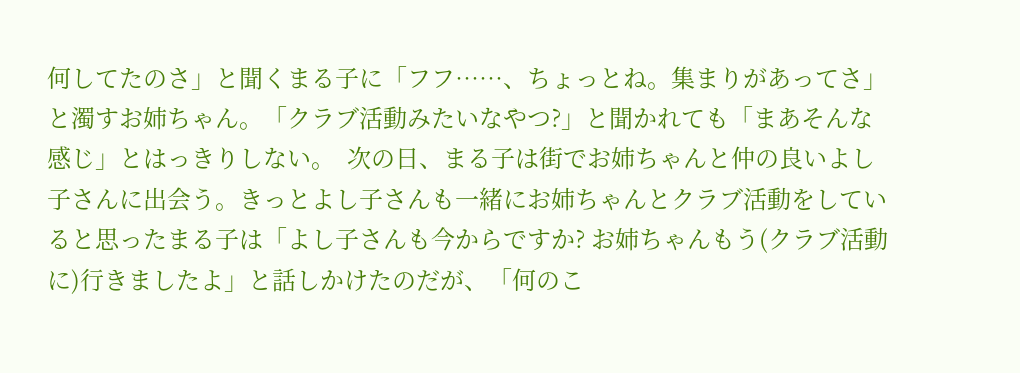何してたのさ」と聞くまる子に「フフ……、ちょっとね。集まりがあってさ」と濁すお姉ちゃん。「クラブ活動みたいなやつ?」と聞かれても「まあそんな感じ」とはっきりしない。  次の日、まる子は街でお姉ちゃんと仲の良いよし子さんに出会う。きっとよし子さんも一緒にお姉ちゃんとクラブ活動をしていると思ったまる子は「よし子さんも今からですか? お姉ちゃんもう(クラブ活動に)行きましたよ」と話しかけたのだが、「何のこ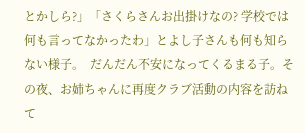とかしら?」「さくらさんお出掛けなの? 学校では何も言ってなかったわ」とよし子さんも何も知らない様子。  だんだん不安になってくるまる子。その夜、お姉ちゃんに再度クラブ活動の内容を訪ねて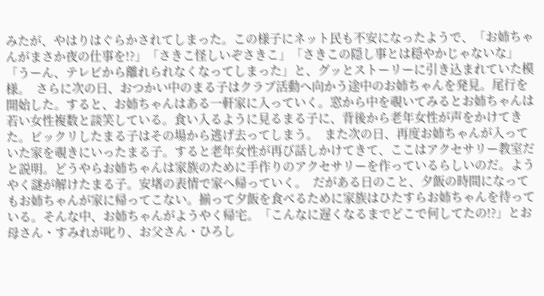みたが、やはりはぐらかされてしまった。この様子にネット民も不安になったようで、「お姉ちゃんがまさか夜の仕事を!?」「さきこ怪しいぞさきこ」「さきこの隠し事とは穏やかじゃないな」「うーん、テレビから離れられなくなってしまった」と、グッとストーリーに引き込まれていた模様。  さらに次の日、おつかい中のまる子はクラブ活動へ向かう途中のお姉ちゃんを発見。尾行を開始した。すると、お姉ちゃんはある一軒家に入っていく。窓から中を覗いてみるとお姉ちゃんは若い女性複数と談笑している。食い入るように見るまる子に、背後から老年女性が声をかけてきた。ビックリしたまる子はその場から逃げ去ってしまう。  また次の日、再度お姉ちゃんが入っていた家を覗きにいったまる子。すると老年女性が再び話しかけてきて、ここはアクセサリー教室だと説明。どうやらお姉ちゃんは家族のために手作りのアクセサリーを作っているらしいのだ。ようやく謎が解けたまる子。安堵の表情で家へ帰っていく。  だがある日のこと、夕飯の時間になってもお姉ちゃんが家に帰ってこない。揃って夕飯を食べるために家族はひたすらお姉ちゃんを待っている。そんな中、お姉ちゃんがようやく帰宅。「こんなに遅くなるまでどこで何してたの!?」とお母さん・すみれが叱り、お父さん・ひろし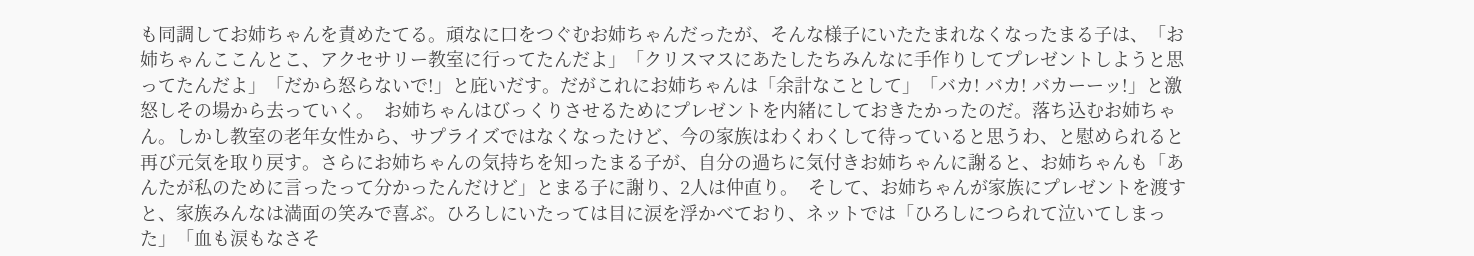も同調してお姉ちゃんを責めたてる。頑なに口をつぐむお姉ちゃんだったが、そんな様子にいたたまれなくなったまる子は、「お姉ちゃんここんとこ、アクセサリー教室に行ってたんだよ」「クリスマスにあたしたちみんなに手作りしてプレゼントしようと思ってたんだよ」「だから怒らないで!」と庇いだす。だがこれにお姉ちゃんは「余計なことして」「バカ! バカ! バカーーッ!」と激怒しその場から去っていく。  お姉ちゃんはびっくりさせるためにプレゼントを内緒にしておきたかったのだ。落ち込むお姉ちゃん。しかし教室の老年女性から、サプライズではなくなったけど、今の家族はわくわくして待っていると思うわ、と慰められると再び元気を取り戻す。さらにお姉ちゃんの気持ちを知ったまる子が、自分の過ちに気付きお姉ちゃんに謝ると、お姉ちゃんも「あんたが私のために言ったって分かったんだけど」とまる子に謝り、2人は仲直り。  そして、お姉ちゃんが家族にプレゼントを渡すと、家族みんなは満面の笑みで喜ぶ。ひろしにいたっては目に涙を浮かべており、ネットでは「ひろしにつられて泣いてしまった」「血も涙もなさそ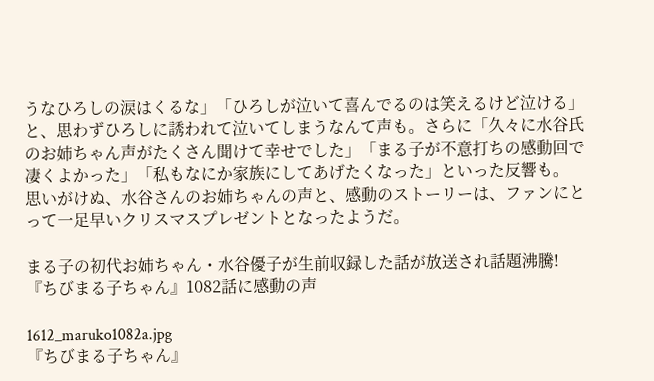うなひろしの涙はくるな」「ひろしが泣いて喜んでるのは笑えるけど泣ける」と、思わずひろしに誘われて泣いてしまうなんて声も。さらに「久々に水谷氏のお姉ちゃん声がたくさん聞けて幸せでした」「まる子が不意打ちの感動回で凄くよかった」「私もなにか家族にしてあげたくなった」といった反響も。  思いがけぬ、水谷さんのお姉ちゃんの声と、感動のストーリーは、ファンにとって一足早いクリスマスプレゼントとなったようだ。

まる子の初代お姉ちゃん・水谷優子が生前収録した話が放送され話題沸騰! 『ちびまる子ちゃん』1082話に感動の声

1612_maruko1082a.jpg
『ちびまる子ちゃん』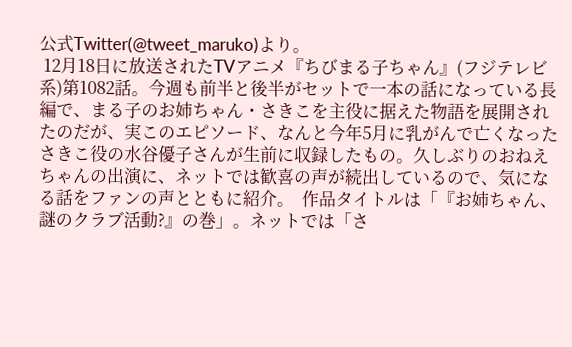公式Twitter(@tweet_maruko)より。
 12月18日に放送されたTVアニメ『ちびまる子ちゃん』(フジテレビ系)第1082話。今週も前半と後半がセットで一本の話になっている長編で、まる子のお姉ちゃん・さきこを主役に据えた物語を展開されたのだが、実このエピソード、なんと今年5月に乳がんで亡くなったさきこ役の水谷優子さんが生前に収録したもの。久しぶりのおねえちゃんの出演に、ネットでは歓喜の声が続出しているので、気になる話をファンの声とともに紹介。  作品タイトルは「『お姉ちゃん、謎のクラブ活動?』の巻」。ネットでは「さ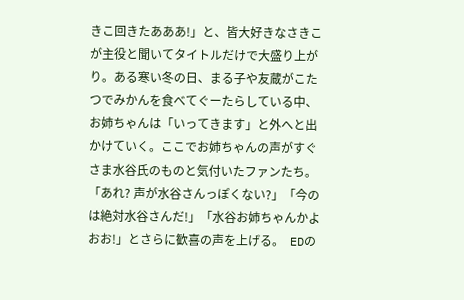きこ回きたあああ!」と、皆大好きなさきこが主役と聞いてタイトルだけで大盛り上がり。ある寒い冬の日、まる子や友蔵がこたつでみかんを食べてぐーたらしている中、お姉ちゃんは「いってきます」と外へと出かけていく。ここでお姉ちゃんの声がすぐさま水谷氏のものと気付いたファンたち。「あれ? 声が水谷さんっぽくない?」「今のは絶対水谷さんだ!」「水谷お姉ちゃんかよおお!」とさらに歓喜の声を上げる。  EDの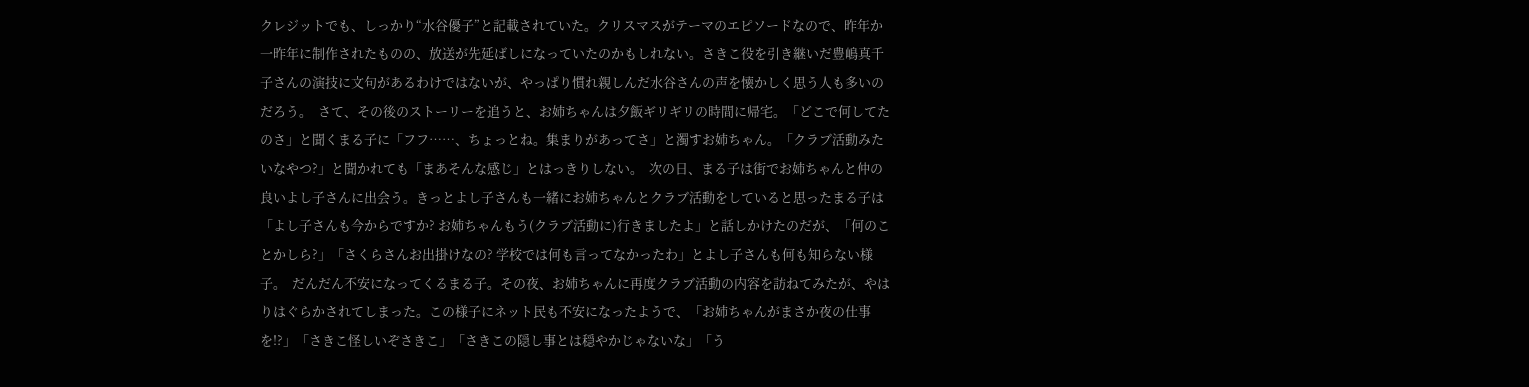クレジットでも、しっかり“水谷優子”と記載されていた。クリスマスがテーマのエピソードなので、昨年か一昨年に制作されたものの、放送が先延ばしになっていたのかもしれない。さきこ役を引き継いだ豊嶋真千子さんの演技に文句があるわけではないが、やっぱり慣れ親しんだ水谷さんの声を懐かしく思う人も多いのだろう。  さて、その後のストーリーを追うと、お姉ちゃんは夕飯ギリギリの時間に帰宅。「どこで何してたのさ」と聞くまる子に「フフ……、ちょっとね。集まりがあってさ」と濁すお姉ちゃん。「クラブ活動みたいなやつ?」と聞かれても「まあそんな感じ」とはっきりしない。  次の日、まる子は街でお姉ちゃんと仲の良いよし子さんに出会う。きっとよし子さんも一緒にお姉ちゃんとクラブ活動をしていると思ったまる子は「よし子さんも今からですか? お姉ちゃんもう(クラブ活動に)行きましたよ」と話しかけたのだが、「何のことかしら?」「さくらさんお出掛けなの? 学校では何も言ってなかったわ」とよし子さんも何も知らない様子。  だんだん不安になってくるまる子。その夜、お姉ちゃんに再度クラブ活動の内容を訪ねてみたが、やはりはぐらかされてしまった。この様子にネット民も不安になったようで、「お姉ちゃんがまさか夜の仕事を!?」「さきこ怪しいぞさきこ」「さきこの隠し事とは穏やかじゃないな」「う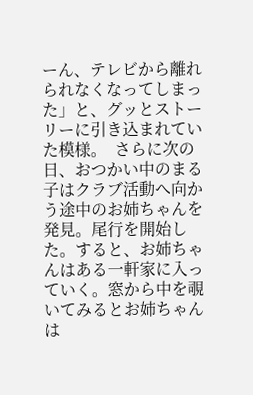ーん、テレビから離れられなくなってしまった」と、グッとストーリーに引き込まれていた模様。  さらに次の日、おつかい中のまる子はクラブ活動へ向かう途中のお姉ちゃんを発見。尾行を開始した。すると、お姉ちゃんはある一軒家に入っていく。窓から中を覗いてみるとお姉ちゃんは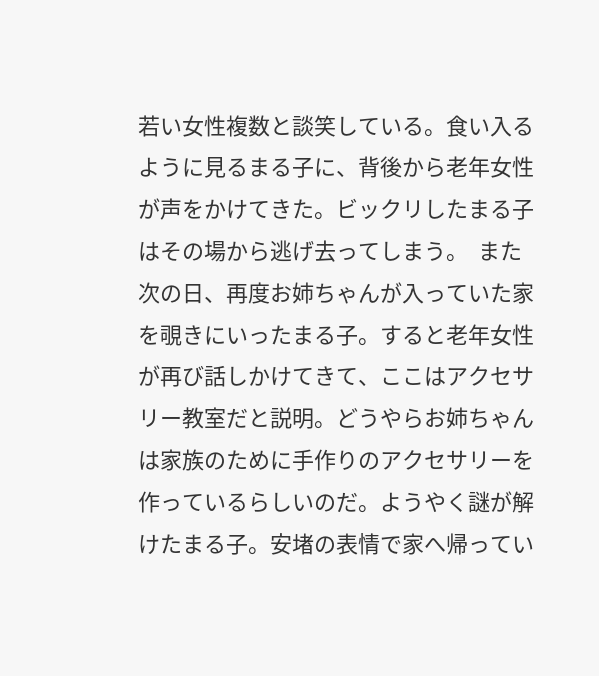若い女性複数と談笑している。食い入るように見るまる子に、背後から老年女性が声をかけてきた。ビックリしたまる子はその場から逃げ去ってしまう。  また次の日、再度お姉ちゃんが入っていた家を覗きにいったまる子。すると老年女性が再び話しかけてきて、ここはアクセサリー教室だと説明。どうやらお姉ちゃんは家族のために手作りのアクセサリーを作っているらしいのだ。ようやく謎が解けたまる子。安堵の表情で家へ帰ってい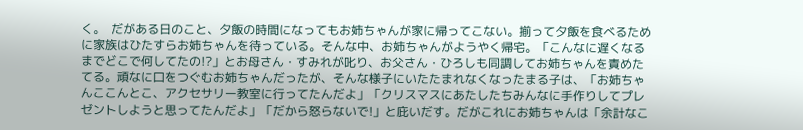く。  だがある日のこと、夕飯の時間になってもお姉ちゃんが家に帰ってこない。揃って夕飯を食べるために家族はひたすらお姉ちゃんを待っている。そんな中、お姉ちゃんがようやく帰宅。「こんなに遅くなるまでどこで何してたの!?」とお母さん・すみれが叱り、お父さん・ひろしも同調してお姉ちゃんを責めたてる。頑なに口をつぐむお姉ちゃんだったが、そんな様子にいたたまれなくなったまる子は、「お姉ちゃんここんとこ、アクセサリー教室に行ってたんだよ」「クリスマスにあたしたちみんなに手作りしてプレゼントしようと思ってたんだよ」「だから怒らないで!」と庇いだす。だがこれにお姉ちゃんは「余計なこ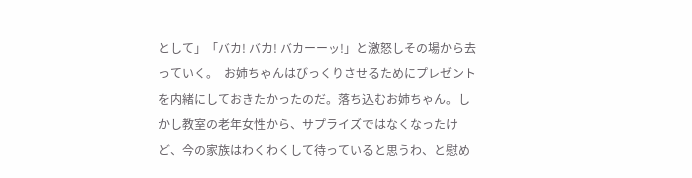として」「バカ! バカ! バカーーッ!」と激怒しその場から去っていく。  お姉ちゃんはびっくりさせるためにプレゼントを内緒にしておきたかったのだ。落ち込むお姉ちゃん。しかし教室の老年女性から、サプライズではなくなったけど、今の家族はわくわくして待っていると思うわ、と慰め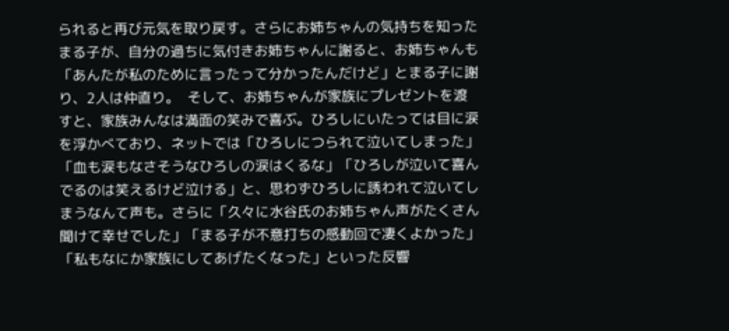られると再び元気を取り戻す。さらにお姉ちゃんの気持ちを知ったまる子が、自分の過ちに気付きお姉ちゃんに謝ると、お姉ちゃんも「あんたが私のために言ったって分かったんだけど」とまる子に謝り、2人は仲直り。  そして、お姉ちゃんが家族にプレゼントを渡すと、家族みんなは満面の笑みで喜ぶ。ひろしにいたっては目に涙を浮かべており、ネットでは「ひろしにつられて泣いてしまった」「血も涙もなさそうなひろしの涙はくるな」「ひろしが泣いて喜んでるのは笑えるけど泣ける」と、思わずひろしに誘われて泣いてしまうなんて声も。さらに「久々に水谷氏のお姉ちゃん声がたくさん聞けて幸せでした」「まる子が不意打ちの感動回で凄くよかった」「私もなにか家族にしてあげたくなった」といった反響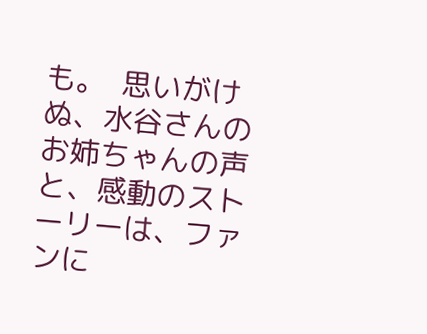も。  思いがけぬ、水谷さんのお姉ちゃんの声と、感動のストーリーは、ファンに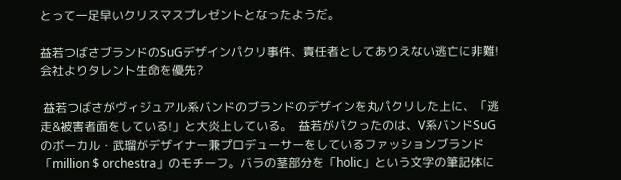とって一足早いクリスマスプレゼントとなったようだ。

益若つばさブランドのSuGデザインパクリ事件、責任者としてありえない逃亡に非難! 会社よりタレント生命を優先?

 益若つばさがヴィジュアル系バンドのブランドのデザインを丸パクリした上に、「逃走&被害者面をしている!」と大炎上している。  益若がパクったのは、V系バンドSuGのボーカル・武瑠がデザイナー兼プロデューサーをしているファッションブランド「million $ orchestra」のモチーフ。バラの茎部分を「holic」という文字の筆記体に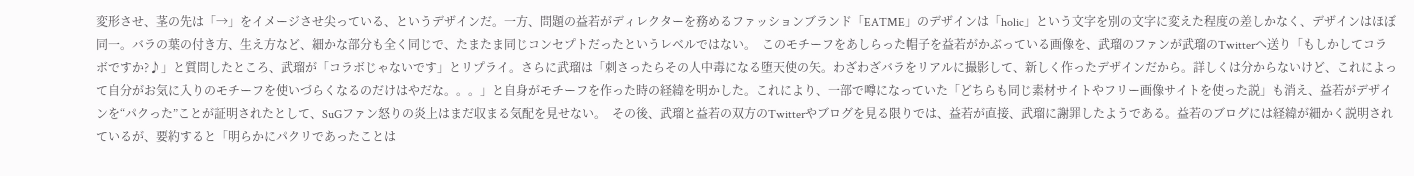変形させ、茎の先は「→」をイメージさせ尖っている、というデザインだ。一方、問題の益若がディレクターを務めるファッションブランド「EATME」のデザインは「holic」という文字を別の文字に変えた程度の差しかなく、デザインはほぼ同一。バラの葉の付き方、生え方など、細かな部分も全く同じで、たまたま同じコンセプトだったというレベルではない。  このモチーフをあしらった帽子を益若がかぶっている画像を、武瑠のファンが武瑠のTwitterへ送り「もしかしてコラボですか?♪」と質問したところ、武瑠が「コラボじゃないです」とリプライ。さらに武瑠は「刺さったらその人中毒になる堕天使の矢。わざわざバラをリアルに撮影して、新しく作ったデザインだから。詳しくは分からないけど、これによって自分がお気に入りのモチーフを使いづらくなるのだけはやだな。。。」と自身がモチーフを作った時の経緯を明かした。これにより、一部で噂になっていた「どちらも同じ素材サイトやフリー画像サイトを使った説」も消え、益若がデザインを“パクった”ことが証明されたとして、SuGファン怒りの炎上はまだ収まる気配を見せない。  その後、武瑠と益若の双方のTwitterやブログを見る限りでは、益若が直接、武瑠に謝罪したようである。益若のブログには経緯が細かく説明されているが、要約すると「明らかにパクリであったことは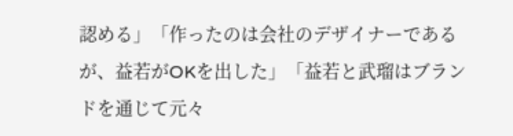認める」「作ったのは会社のデザイナーであるが、益若がOKを出した」「益若と武瑠はブランドを通じて元々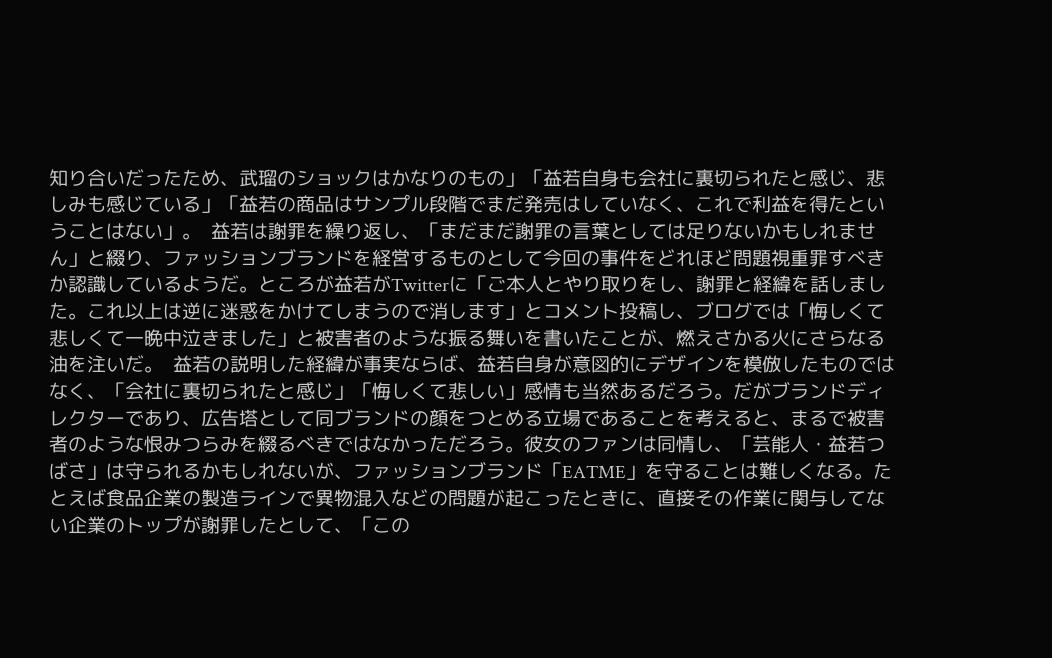知り合いだったため、武瑠のショックはかなりのもの」「益若自身も会社に裏切られたと感じ、悲しみも感じている」「益若の商品はサンプル段階でまだ発売はしていなく、これで利益を得たということはない」。  益若は謝罪を繰り返し、「まだまだ謝罪の言葉としては足りないかもしれません」と綴り、ファッションブランドを経営するものとして今回の事件をどれほど問題視重罪すべきか認識しているようだ。ところが益若がTwitterに「ご本人とやり取りをし、謝罪と経緯を話しました。これ以上は逆に迷惑をかけてしまうので消します」とコメント投稿し、ブログでは「悔しくて悲しくて一晩中泣きました」と被害者のような振る舞いを書いたことが、燃えさかる火にさらなる油を注いだ。  益若の説明した経緯が事実ならば、益若自身が意図的にデザインを模倣したものではなく、「会社に裏切られたと感じ」「悔しくて悲しい」感情も当然あるだろう。だがブランドディレクターであり、広告塔として同ブランドの顔をつとめる立場であることを考えると、まるで被害者のような恨みつらみを綴るべきではなかっただろう。彼女のファンは同情し、「芸能人・益若つばさ」は守られるかもしれないが、ファッションブランド「EATME」を守ることは難しくなる。たとえば食品企業の製造ラインで異物混入などの問題が起こったときに、直接その作業に関与してない企業のトップが謝罪したとして、「この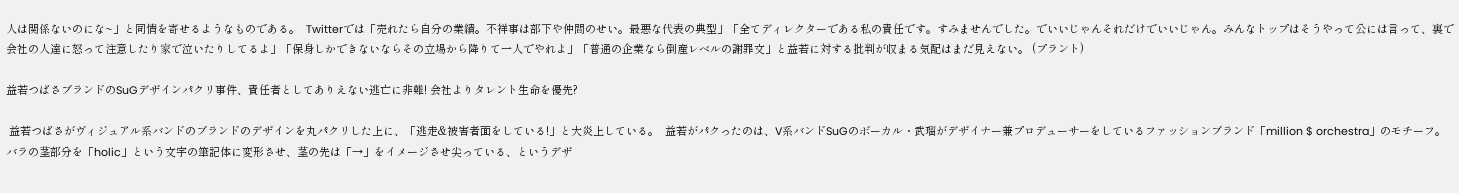人は関係ないのにな~」と同情を寄せるようなものである。  Twitterでは「売れたら自分の業績。不祥事は部下や仲間のせい。最悪な代表の典型」「全てディレクターである私の責任です。すみませんでした。でいいじゃんそれだけでいいじゃん。みんなトップはそうやって公には言って、裏で会社の人達に怒って注意したり家で泣いたりしてるよ」「保身しかできないならその立場から降りて一人でやれよ」「普通の企業なら倒産レベルの謝罪文」と益若に対する批判が収まる気配はまだ見えない。 (プラント)

益若つばさブランドのSuGデザインパクリ事件、責任者としてありえない逃亡に非難! 会社よりタレント生命を優先?

 益若つばさがヴィジュアル系バンドのブランドのデザインを丸パクリした上に、「逃走&被害者面をしている!」と大炎上している。  益若がパクったのは、V系バンドSuGのボーカル・武瑠がデザイナー兼プロデューサーをしているファッションブランド「million $ orchestra」のモチーフ。バラの茎部分を「holic」という文字の筆記体に変形させ、茎の先は「→」をイメージさせ尖っている、というデザ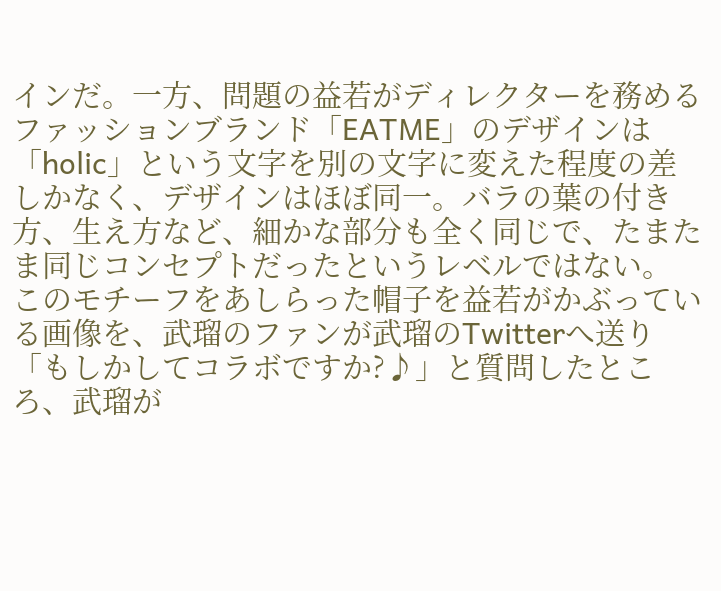インだ。一方、問題の益若がディレクターを務めるファッションブランド「EATME」のデザインは「holic」という文字を別の文字に変えた程度の差しかなく、デザインはほぼ同一。バラの葉の付き方、生え方など、細かな部分も全く同じで、たまたま同じコンセプトだったというレベルではない。  このモチーフをあしらった帽子を益若がかぶっている画像を、武瑠のファンが武瑠のTwitterへ送り「もしかしてコラボですか?♪」と質問したところ、武瑠が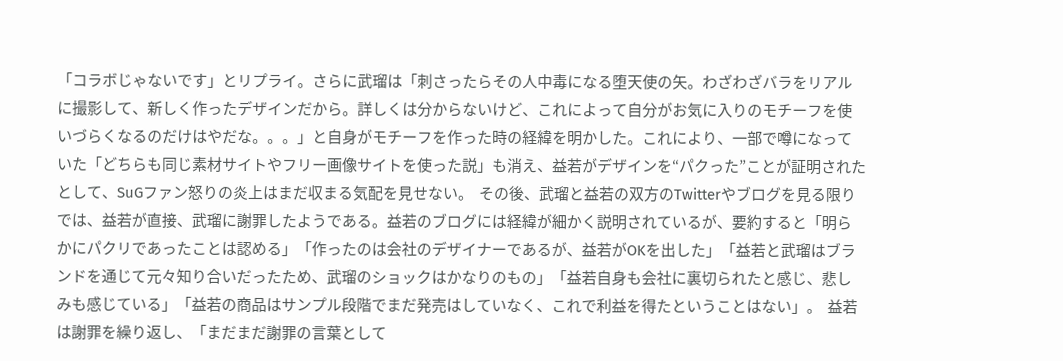「コラボじゃないです」とリプライ。さらに武瑠は「刺さったらその人中毒になる堕天使の矢。わざわざバラをリアルに撮影して、新しく作ったデザインだから。詳しくは分からないけど、これによって自分がお気に入りのモチーフを使いづらくなるのだけはやだな。。。」と自身がモチーフを作った時の経緯を明かした。これにより、一部で噂になっていた「どちらも同じ素材サイトやフリー画像サイトを使った説」も消え、益若がデザインを“パクった”ことが証明されたとして、SuGファン怒りの炎上はまだ収まる気配を見せない。  その後、武瑠と益若の双方のTwitterやブログを見る限りでは、益若が直接、武瑠に謝罪したようである。益若のブログには経緯が細かく説明されているが、要約すると「明らかにパクリであったことは認める」「作ったのは会社のデザイナーであるが、益若がOKを出した」「益若と武瑠はブランドを通じて元々知り合いだったため、武瑠のショックはかなりのもの」「益若自身も会社に裏切られたと感じ、悲しみも感じている」「益若の商品はサンプル段階でまだ発売はしていなく、これで利益を得たということはない」。  益若は謝罪を繰り返し、「まだまだ謝罪の言葉として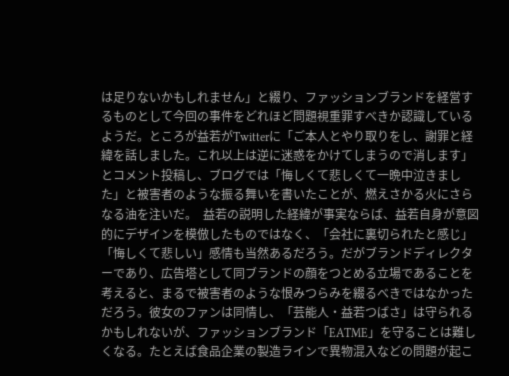は足りないかもしれません」と綴り、ファッションブランドを経営するものとして今回の事件をどれほど問題視重罪すべきか認識しているようだ。ところが益若がTwitterに「ご本人とやり取りをし、謝罪と経緯を話しました。これ以上は逆に迷惑をかけてしまうので消します」とコメント投稿し、ブログでは「悔しくて悲しくて一晩中泣きました」と被害者のような振る舞いを書いたことが、燃えさかる火にさらなる油を注いだ。  益若の説明した経緯が事実ならば、益若自身が意図的にデザインを模倣したものではなく、「会社に裏切られたと感じ」「悔しくて悲しい」感情も当然あるだろう。だがブランドディレクターであり、広告塔として同ブランドの顔をつとめる立場であることを考えると、まるで被害者のような恨みつらみを綴るべきではなかっただろう。彼女のファンは同情し、「芸能人・益若つばさ」は守られるかもしれないが、ファッションブランド「EATME」を守ることは難しくなる。たとえば食品企業の製造ラインで異物混入などの問題が起こ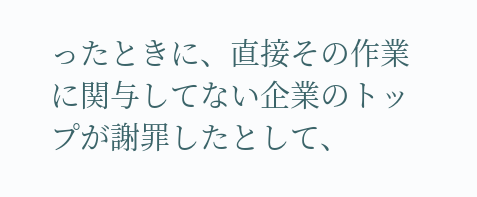ったときに、直接その作業に関与してない企業のトップが謝罪したとして、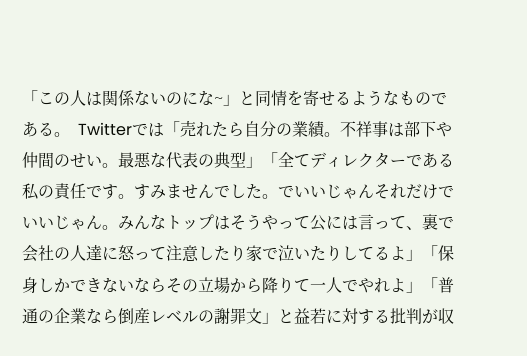「この人は関係ないのにな~」と同情を寄せるようなものである。  Twitterでは「売れたら自分の業績。不祥事は部下や仲間のせい。最悪な代表の典型」「全てディレクターである私の責任です。すみませんでした。でいいじゃんそれだけでいいじゃん。みんなトップはそうやって公には言って、裏で会社の人達に怒って注意したり家で泣いたりしてるよ」「保身しかできないならその立場から降りて一人でやれよ」「普通の企業なら倒産レベルの謝罪文」と益若に対する批判が収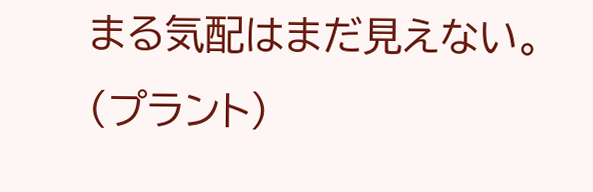まる気配はまだ見えない。 (プラント)